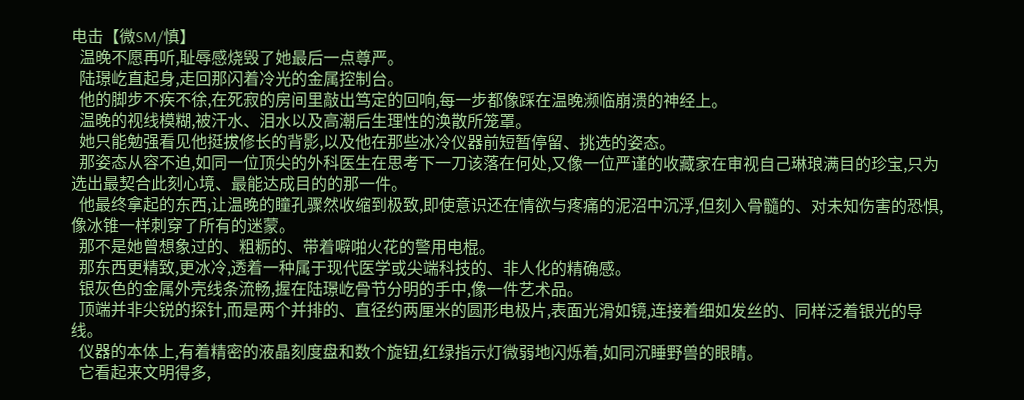电击【微SM/慎】
  温晚不愿再听,耻辱感烧毁了她最后一点尊严。
  陆璟屹直起身,走回那闪着冷光的金属控制台。
  他的脚步不疾不徐,在死寂的房间里敲出笃定的回响,每一步都像踩在温晚濒临崩溃的神经上。
  温晚的视线模糊,被汗水、泪水以及高潮后生理性的涣散所笼罩。
  她只能勉强看见他挺拔修长的背影,以及他在那些冰冷仪器前短暂停留、挑选的姿态。
  那姿态从容不迫,如同一位顶尖的外科医生在思考下一刀该落在何处,又像一位严谨的收藏家在审视自己琳琅满目的珍宝,只为选出最契合此刻心境、最能达成目的的那一件。
  他最终拿起的东西,让温晚的瞳孔骤然收缩到极致,即使意识还在情欲与疼痛的泥沼中沉浮,但刻入骨髓的、对未知伤害的恐惧,像冰锥一样刺穿了所有的迷蒙。
  那不是她曾想象过的、粗粝的、带着噼啪火花的警用电棍。
  那东西更精致,更冰冷,透着一种属于现代医学或尖端科技的、非人化的精确感。
  银灰色的金属外壳线条流畅,握在陆璟屹骨节分明的手中,像一件艺术品。
  顶端并非尖锐的探针,而是两个并排的、直径约两厘米的圆形电极片,表面光滑如镜,连接着细如发丝的、同样泛着银光的导线。
  仪器的本体上,有着精密的液晶刻度盘和数个旋钮,红绿指示灯微弱地闪烁着,如同沉睡野兽的眼睛。
  它看起来文明得多,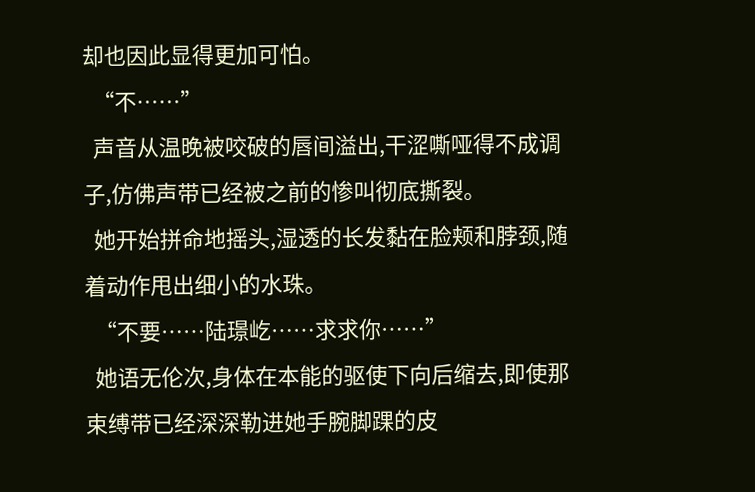却也因此显得更加可怕。
  “不……”
  声音从温晚被咬破的唇间溢出,干涩嘶哑得不成调子,仿佛声带已经被之前的惨叫彻底撕裂。
  她开始拼命地摇头,湿透的长发黏在脸颊和脖颈,随着动作甩出细小的水珠。
  “不要……陆璟屹……求求你……”
  她语无伦次,身体在本能的驱使下向后缩去,即使那束缚带已经深深勒进她手腕脚踝的皮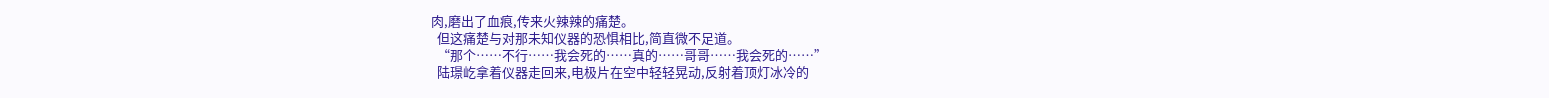肉,磨出了血痕,传来火辣辣的痛楚。
  但这痛楚与对那未知仪器的恐惧相比,简直微不足道。
  “那个……不行……我会死的……真的……哥哥……我会死的……”
  陆璟屹拿着仪器走回来,电极片在空中轻轻晃动,反射着顶灯冰冷的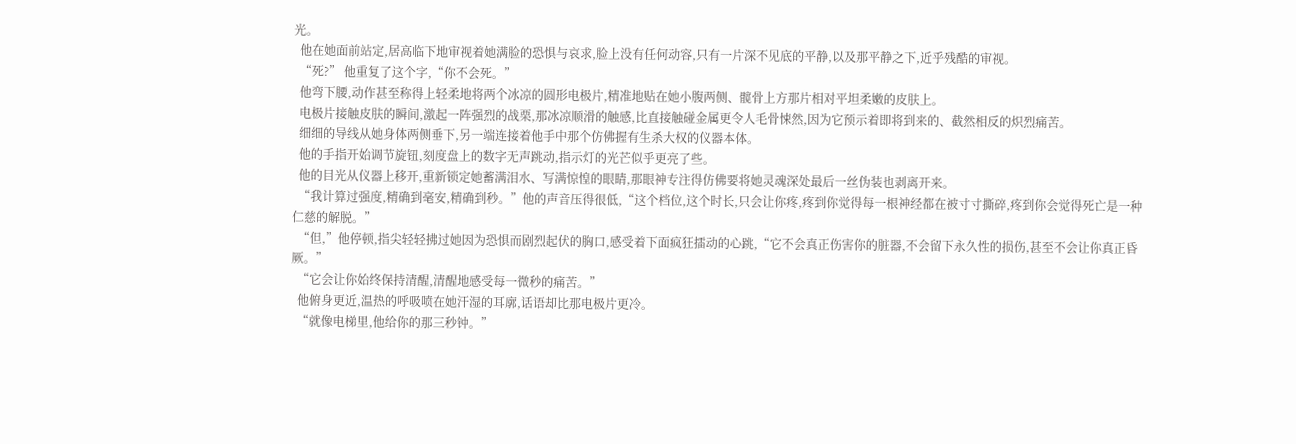光。
  他在她面前站定,居高临下地审视着她满脸的恐惧与哀求,脸上没有任何动容,只有一片深不见底的平静,以及那平静之下,近乎残酷的审视。
  “死?” 他重复了这个字,“你不会死。”
  他弯下腰,动作甚至称得上轻柔地将两个冰凉的圆形电极片,精准地贴在她小腹两侧、髋骨上方那片相对平坦柔嫩的皮肤上。
  电极片接触皮肤的瞬间,激起一阵强烈的战栗,那冰凉顺滑的触感,比直接触碰金属更令人毛骨悚然,因为它预示着即将到来的、截然相反的炽烈痛苦。
  细细的导线从她身体两侧垂下,另一端连接着他手中那个仿佛握有生杀大权的仪器本体。
  他的手指开始调节旋钮,刻度盘上的数字无声跳动,指示灯的光芒似乎更亮了些。
  他的目光从仪器上移开,重新锁定她蓄满泪水、写满惊惶的眼睛,那眼神专注得仿佛要将她灵魂深处最后一丝伪装也剥离开来。
  “我计算过强度,精确到毫安,精确到秒。”他的声音压得很低,“这个档位,这个时长,只会让你疼,疼到你觉得每一根神经都在被寸寸撕碎,疼到你会觉得死亡是一种仁慈的解脱。”
  “但,”他停顿,指尖轻轻拂过她因为恐惧而剧烈起伏的胸口,感受着下面疯狂擂动的心跳,“它不会真正伤害你的脏器,不会留下永久性的损伤,甚至不会让你真正昏厥。”
  “它会让你始终保持清醒,清醒地感受每一微秒的痛苦。”
  他俯身更近,温热的呼吸喷在她汗湿的耳廓,话语却比那电极片更冷。
  “就像电梯里,他给你的那三秒钟。”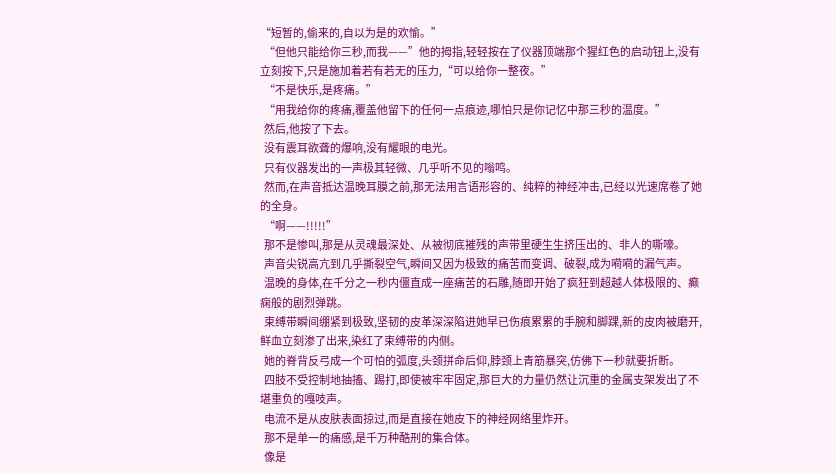“短暂的,偷来的,自以为是的欢愉。”
  “但他只能给你三秒,而我——”他的拇指,轻轻按在了仪器顶端那个猩红色的启动钮上,没有立刻按下,只是施加着若有若无的压力,“可以给你一整夜。”
  “不是快乐,是疼痛。”
  “用我给你的疼痛,覆盖他留下的任何一点痕迹,哪怕只是你记忆中那三秒的温度。”
  然后,他按了下去。
  没有震耳欲聋的爆响,没有耀眼的电光。
  只有仪器发出的一声极其轻微、几乎听不见的嗡鸣。
  然而,在声音抵达温晚耳膜之前,那无法用言语形容的、纯粹的神经冲击,已经以光速席卷了她的全身。
  “啊——!!!!!”
  那不是惨叫,那是从灵魂最深处、从被彻底摧残的声带里硬生生挤压出的、非人的嘶嚎。
  声音尖锐高亢到几乎撕裂空气,瞬间又因为极致的痛苦而变调、破裂,成为嗬嗬的漏气声。
  温晚的身体,在千分之一秒内僵直成一座痛苦的石雕,随即开始了疯狂到超越人体极限的、癫痫般的剧烈弹跳。
  束缚带瞬间绷紧到极致,坚韧的皮革深深陷进她早已伤痕累累的手腕和脚踝,新的皮肉被磨开,鲜血立刻渗了出来,染红了束缚带的内侧。
  她的脊背反弓成一个可怕的弧度,头颈拼命后仰,脖颈上青筋暴突,仿佛下一秒就要折断。
  四肢不受控制地抽搐、踢打,即使被牢牢固定,那巨大的力量仍然让沉重的金属支架发出了不堪重负的嘎吱声。
  电流不是从皮肤表面掠过,而是直接在她皮下的神经网络里炸开。
  那不是单一的痛感,是千万种酷刑的集合体。
  像是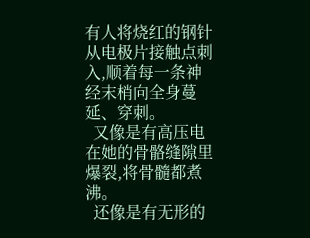有人将烧红的钢针从电极片接触点刺入,顺着每一条神经末梢向全身蔓延、穿刺。
  又像是有高压电在她的骨骼缝隙里爆裂,将骨髓都煮沸。
  还像是有无形的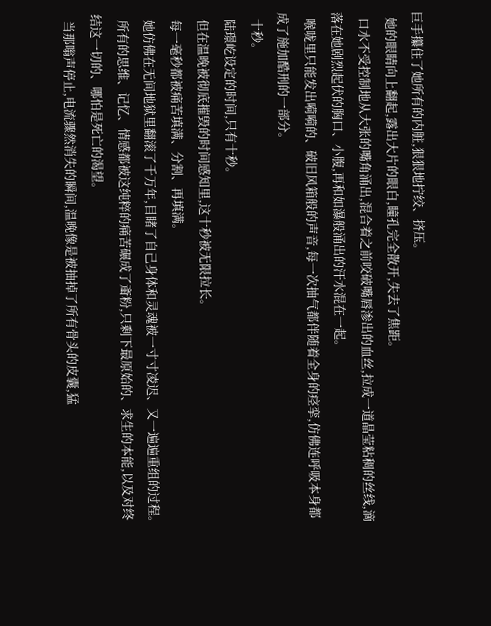巨手攥住了她所有的内脏,狠狠地拧绞、挤压。
  她的眼睛向上翻起,露出大片的眼白,瞳孔完全散开,失去了焦距。
  口水不受控制地从大张的嘴角涌出,混合着之前咬破嘴唇渗出的血丝,拉成一道晶莹粘稠的丝线,滴落在她剧烈起伏的胸口、小腹,再和如瀑般涌出的汗水混在一起。
  喉咙里只能发出嗬嗬的、破旧风箱般的声音,每一次抽气都伴随着全身的痉挛,仿佛连呼吸本身都成了施加酷刑的一部分。
  十秒。
  陆璟屹设定的时间,只有十秒。
  但在温晚被彻底摧毁的时间感知里,这十秒被无限拉长。
  每一毫秒都被痛苦填满、分割、再填满。
  她仿佛在无间地狱里翻滚了千万年,目睹了自己身体和灵魂被一寸寸凌迟、又一遍遍重组的过程。
  所有的思维、记忆、情感都被这纯粹的痛苦碾成了齑粉,只剩下最原始的、求生的本能,以及对终结这一切的、哪怕是死亡的渴望。
  当那嗡声停止,电流骤然消失的瞬间,温晚像是被抽掉了所有骨头的皮囊,猛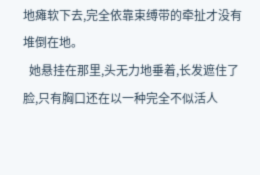地瘫软下去,完全依靠束缚带的牵扯才没有堆倒在地。
  她悬挂在那里,头无力地垂着,长发遮住了脸,只有胸口还在以一种完全不似活人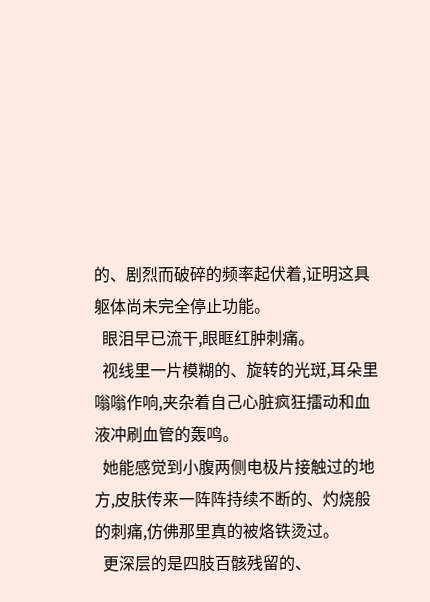的、剧烈而破碎的频率起伏着,证明这具躯体尚未完全停止功能。
  眼泪早已流干,眼眶红肿刺痛。
  视线里一片模糊的、旋转的光斑,耳朵里嗡嗡作响,夹杂着自己心脏疯狂擂动和血液冲刷血管的轰鸣。
  她能感觉到小腹两侧电极片接触过的地方,皮肤传来一阵阵持续不断的、灼烧般的刺痛,仿佛那里真的被烙铁烫过。
  更深层的是四肢百骸残留的、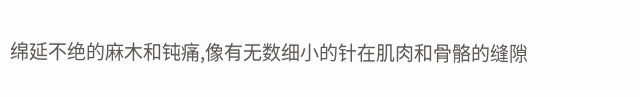绵延不绝的麻木和钝痛,像有无数细小的针在肌肉和骨骼的缝隙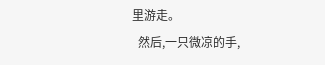里游走。
  然后,一只微凉的手,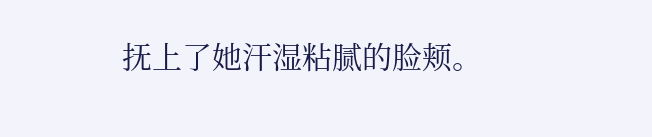抚上了她汗湿粘腻的脸颊。